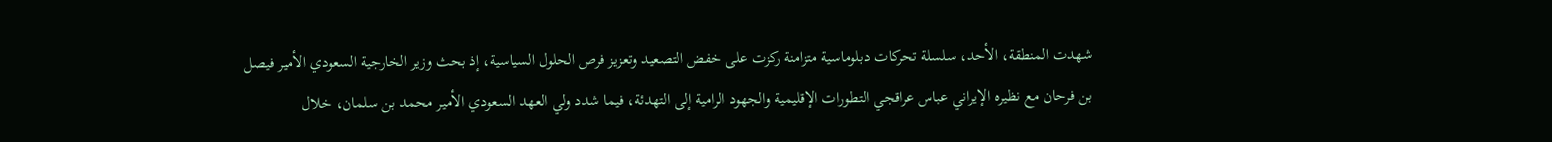شهدت المنطقة، الأحد، سلسلة تحركات دبلوماسية متزامنة ركزت على خفض التصعيد وتعزيز فرص الحلول السياسية، إذ بحث وزير الخارجية السعودي الأمير فيصل بن فرحان مع نظيره الإيراني عباس عراقجي التطورات الإقليمية والجهود الرامية إلى التهدئة، فيما شدد ولي العهد السعودي الأمير محمد بن سلمان، خلال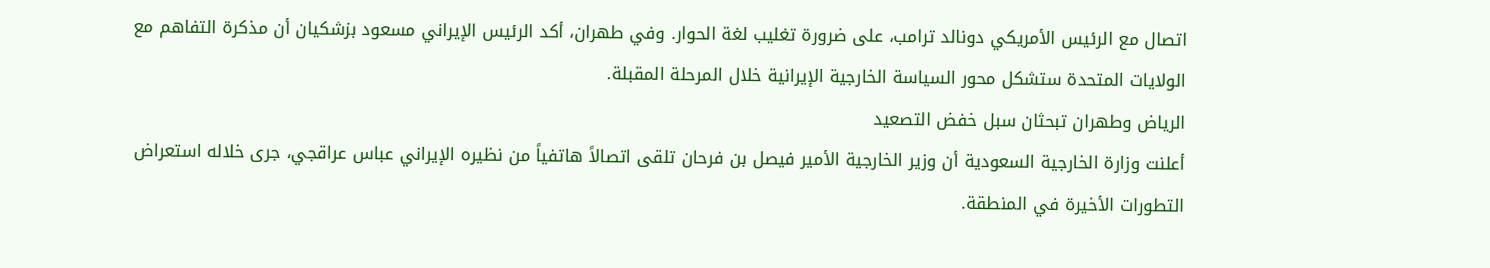اتصال مع الرئيس الأمريكي دونالد ترامب، على ضرورة تغليب لغة الحوار. وفي طهران، أكد الرئيس الإيراني مسعود بزشكيان أن مذكرة التفاهم مع الولايات المتحدة ستشكل محور السياسة الخارجية الإيرانية خلال المرحلة المقبلة.
الرياض وطهران تبحثان سبل خفض التصعيد
أعلنت وزارة الخارجية السعودية أن وزير الخارجية الأمير فيصل بن فرحان تلقى اتصالاً هاتفياً من نظيره الإيراني عباس عراقجي، جرى خلاله استعراض التطورات الأخيرة في المنطقة.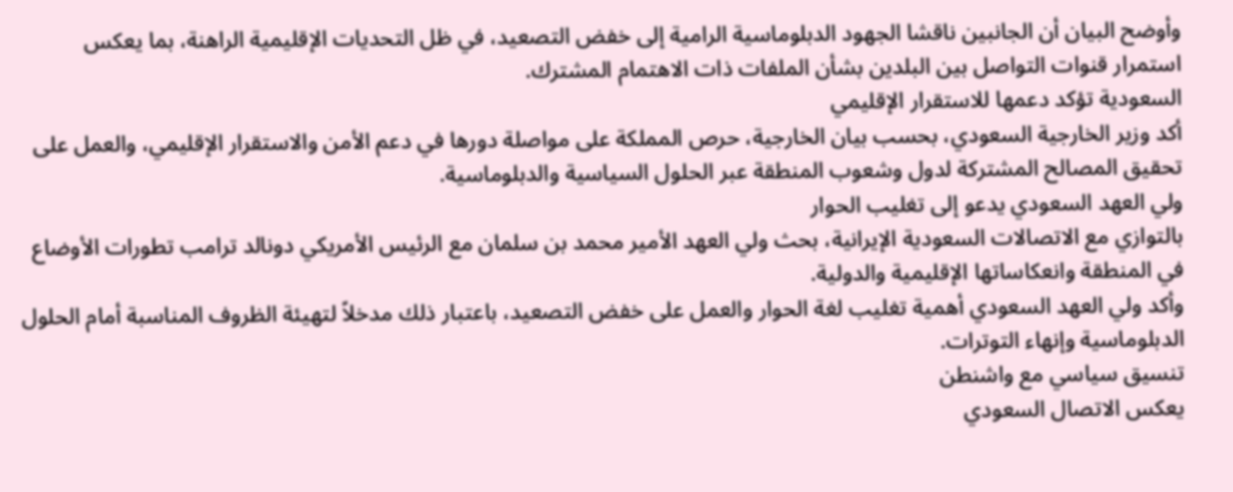وأوضح البيان أن الجانبين ناقشا الجهود الدبلوماسية الرامية إلى خفض التصعيد، في ظل التحديات الإقليمية الراهنة، بما يعكس استمرار قنوات التواصل بين البلدين بشأن الملفات ذات الاهتمام المشترك.
السعودية تؤكد دعمها للاستقرار الإقليمي
أكد وزير الخارجية السعودي، بحسب بيان الخارجية، حرص المملكة على مواصلة دورها في دعم الأمن والاستقرار الإقليمي، والعمل على تحقيق المصالح المشتركة لدول وشعوب المنطقة عبر الحلول السياسية والدبلوماسية.
ولي العهد السعودي يدعو إلى تغليب الحوار
بالتوازي مع الاتصالات السعودية الإيرانية، بحث ولي العهد الأمير محمد بن سلمان مع الرئيس الأمريكي دونالد ترامب تطورات الأوضاع في المنطقة وانعكاساتها الإقليمية والدولية.
وأكد ولي العهد السعودي أهمية تغليب لغة الحوار والعمل على خفض التصعيد، باعتبار ذلك مدخلاً لتهيئة الظروف المناسبة أمام الحلول الدبلوماسية وإنهاء التوترات.
تنسيق سياسي مع واشنطن
يعكس الاتصال السعودي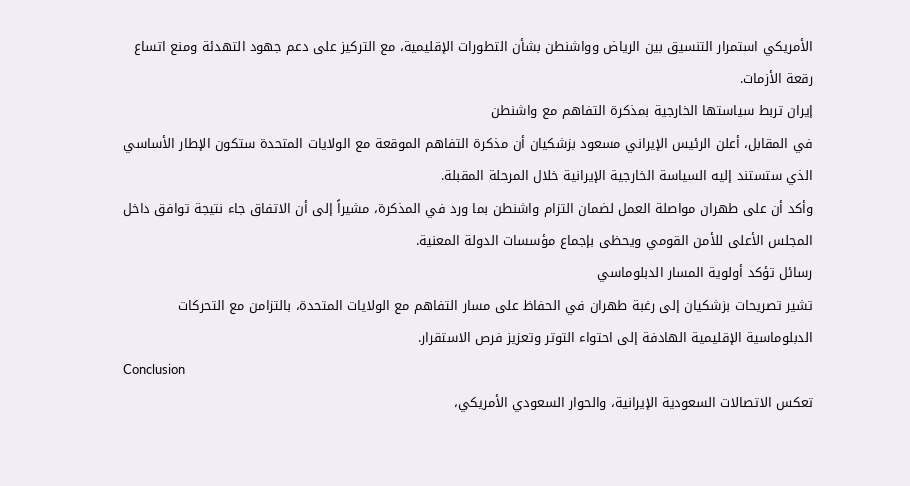الأمريكي استمرار التنسيق بين الرياض وواشنطن بشأن التطورات الإقليمية، مع التركيز على دعم جهود التهدئة ومنع اتساع رقعة الأزمات.
إيران تربط سياستها الخارجية بمذكرة التفاهم مع واشنطن
في المقابل، أعلن الرئيس الإيراني مسعود بزشكيان أن مذكرة التفاهم الموقعة مع الولايات المتحدة ستكون الإطار الأساسي الذي ستستند إليه السياسة الخارجية الإيرانية خلال المرحلة المقبلة.
وأكد أن على طهران مواصلة العمل لضمان التزام واشنطن بما ورد في المذكرة، مشيراً إلى أن الاتفاق جاء نتيجة توافق داخل المجلس الأعلى للأمن القومي ويحظى بإجماع مؤسسات الدولة المعنية.
رسائل تؤكد أولوية المسار الدبلوماسي
تشير تصريحات بزشكيان إلى رغبة طهران في الحفاظ على مسار التفاهم مع الولايات المتحدة، بالتزامن مع التحركات الدبلوماسية الإقليمية الهادفة إلى احتواء التوتر وتعزيز فرص الاستقرار.
Conclusion
تعكس الاتصالات السعودية الإيرانية، والحوار السعودي الأمريكي،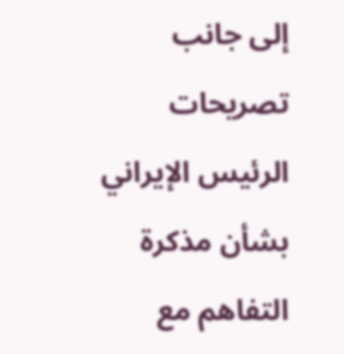إلى جانب تصريحات الرئيس الإيراني بشأن مذكرة التفاهم مع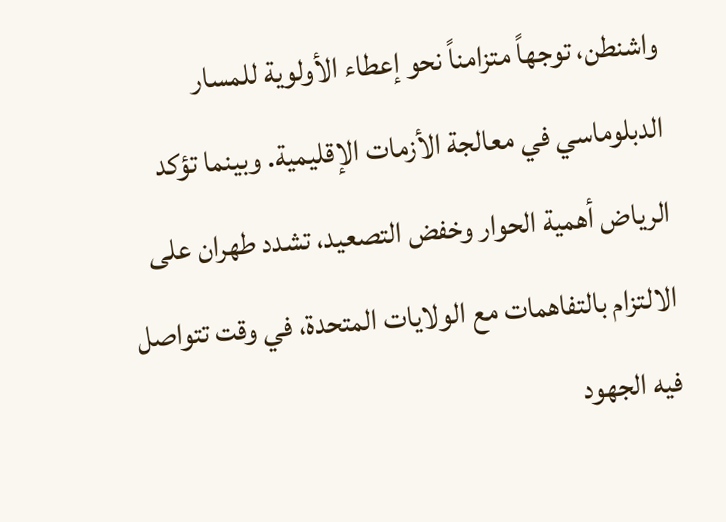واشنطن، توجهاً متزامناً نحو إعطاء الأولوية للمسار الدبلوماسي في معالجة الأزمات الإقليمية. وبينما تؤكد الرياض أهمية الحوار وخفض التصعيد، تشدد طهران على الالتزام بالتفاهمات مع الولايات المتحدة، في وقت تتواصل فيه الجهود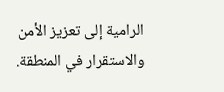الرامية إلى تعزيز الأمن والاستقرار في المنطقة.